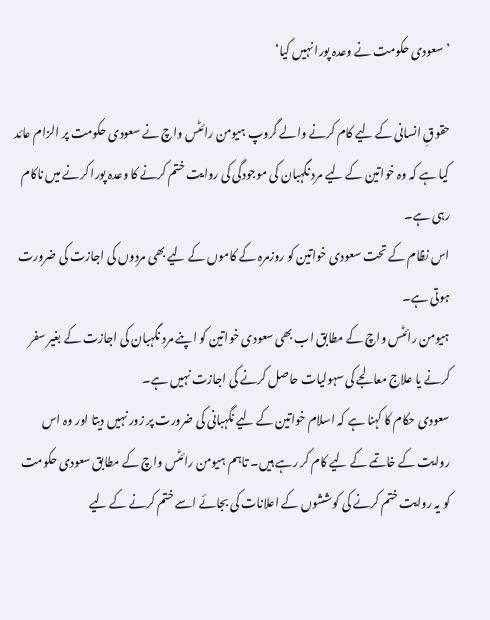’سعودی حکومت نے وعدہ پورا نہیں کیا‘

حقوقِ انسانی کے لیے کام کرنے والے گروپ ہیومن رائٹس واچ نے سعودی حکومت پر الزام عائد کیا ہے کہ وہ خواتین کے لیے مرد نگہبان کی موجودگی کی روایت ختم کرنے کا وعدہ پورا کرنے میں ناکام رہی ہے۔
اس نظام کے تحت سعودی خواتین کو روزمرہ کے کاموں کے لیے بھی مردوں کی اجازت کی ضرورت ہوتی ہے۔
ہیومن رائٹس واچ کے مطابق اب بھی سعودی خواتین کو اپنے مرد نگہبان کی اجازت کے بغیر سفر کرنے یا علاج معالجے کی سہولیات حاصل کرنے کی اجازت نہیں ہے۔
سعودی حکام کا کہنا ہے کہ اسلام خواتین کے لیے نگہبانی کی ضرورت پر زور نہیں دیتا اور وہ اس روایت کے خاتمے کے لیے کام کر رہے ہیں۔ تاہم ہیومن رائٹس واچ کے مطابق سعودی حکومت کو یہ روایت ختم کرنے کی کوششوں کے اعلانات کی بجائے اسے ختم کرنے کے لیے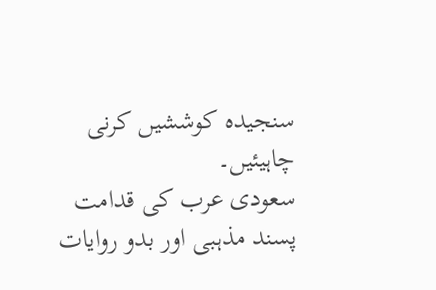سنجیدہ کوششیں کرنی چاہیئیں۔
سعودی عرب کی قدامت پسند مذہبی اور بدو روایات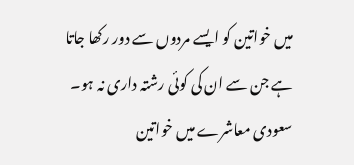میں خواتین کو ایسے مردوں سے دور رکھا جاتا ہے جن سے ان کی کوئی رشتہ داری نہ ہو۔ سعودی معاشرے میں خواتین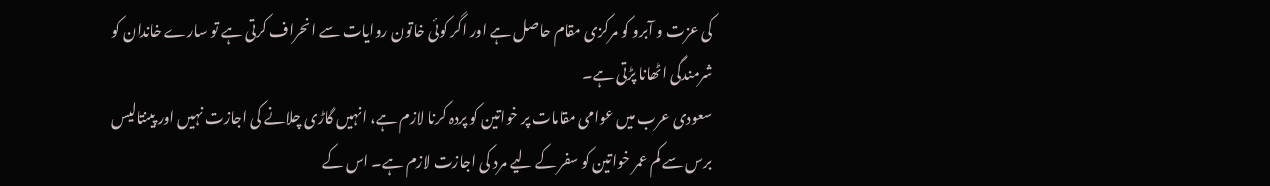کی عزت و آبرو کو مرکزی مقام حاصل ہے اور اگر کوئی خاتون روایات سے انحراف کرتی ہے تو سارے خاندان کو شرمندگی اٹھانا پڑتی ہے۔
سعودی عرب میں عوامی مقامات پر خواتین کو پردہ کرنا لازم ہے، انہیں گاڑی چلانے کی اجازت نہیں اور پینتالیس برس سے کم عمر خواتین کو سفر کے لیے مرد کی اجازت لازم ہے۔ اس کے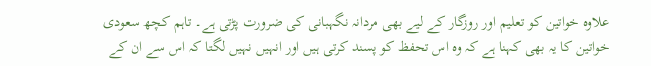علاوہ خواتین کو تعلیم اور روزگار کے لیے بھی مردانہ نگہبانی کی ضرورت پڑتی ہے۔ تاہم کچھ سعودی خواتین کا یہ بھی کہنا ہے کہ وہ اس تحفظ کو پسند کرتی ہیں اور انہیں نہیں لگتا کہ اس سے ان کے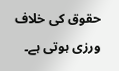حقوق کی خلاف ورزی ہوتی ہے۔